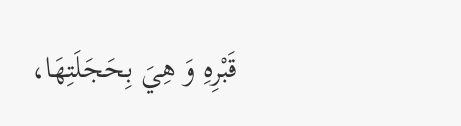قَبْرِهِ وَ هِيَ بِحَجَلَتِهَا،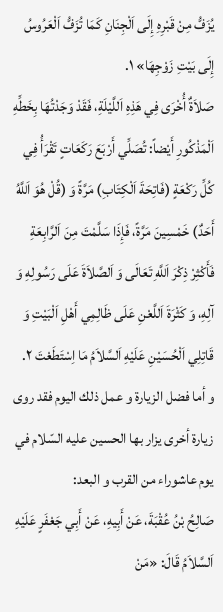يُزَفُّ مِنْ قَبْرِهِ إِلَى اَلْجِنَانِ كَمَا تُزَفُّ اَلْعَرُوسُ إِلَى بَيْتِ زَوْجِهَا» ١.
صَلاَةٌ أُخْرَى فِي هَذِهِ اَللَّيْلَةِ، فَقَدْ وَجَدْتُهَا بِخَطِّهِ اَلْمَذْكُورِ أَيْضاً: تُصَلِّي أَرْبَعَ رَكَعَاتٍ تَقْرَأُ فِي كُلِّ رَكْعَةٍ (فَاتِحَةَ اَلْكِتَابِ) مَرَّةً وَ (قُلْ هُوَ اَللَّهُ أَحَدٌ) خَمْسِينَ مَرَّةً، فَإِذَا سَلَّمْتَ مِنَ اَلرَّابِعَةِ فَأَكْثِرْ ذِكْرَ اَللَّهِ تَعَالَى وَ اَلصَّلاَةَ عَلَى رَسُولِهِ وَ آلِهِ، وَ كَثْرَةَ اَللَّعْنِ عَلَى ظَالِمِي أَهْلِ اَلْبَيْتِ وَ قَاتِلِي اَلْحُسَيْنِ عَلَيْهِ اَلسَّلاَمُ مَا اِسْتَطَعْتَ ٢.
و أما فضل الزيارة و عمل ذلك اليوم فقد روى زيارة أخرى يزار بها الحسين عليه السّلام في يوم عاشوراء من القرب و البعد:
صَالِحُ بْنُ عُقْبَةَ، عَنْ أَبِيهِ، عَنْ أَبِي جَعْفَرٍ عَلَيْهِ اَلسَّلاَمُ قَالَ: «مَنْ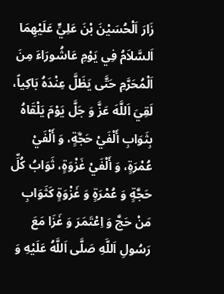زَارَ اَلْحُسَيْنَ بْنَ عَلِيٍّ عَلَيْهِمَا اَلسَّلاَمُ فِي يَوْمِ عَاشُورَاءَ مِنَ اَلْمُحَرَّمِ حَتَّى يَظَلَّ عِنْدَهُ بَاكِياً، لَقِيَ اَللَّهَ عَزَّ وَ جَلَّ يَوْمَ يَلْقَاهُ بِثَوَابِ أَلْفَيْ حَجَّةٍ، وَ أَلْفَيْ عُمْرَةٍ، وَ أَلْفَيْ غَزْوَةٍ، ثَوَابُ كُلِّ حَجَّةٍ وَ عُمْرَةٍ وَ غَزْوَةٍ كَثَوَابِ مَنْ حَجَّ وَ اِعْتَمَرَ وَ غَزَا مَعَ رَسُولِ اَللَّهِ صَلَّى اَللَّهُ عَلَيْهِ وَ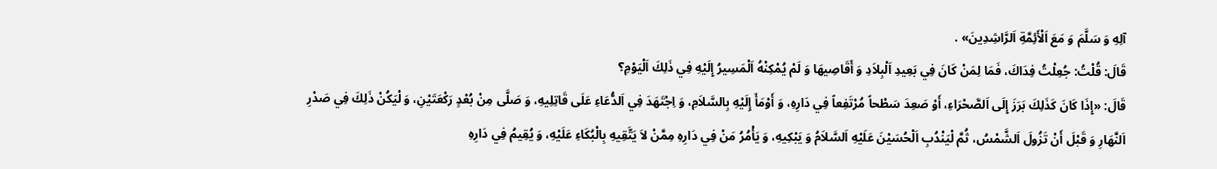آلِهِ وَ سَلَّمَ وَ مَعَ اَلْأَئِمَّةِ اَلرَّاشِدِينَ» .
قَالَ: قُلْتُ: جُعِلْتُ فِدَاكَ، فَمَا لِمَنْ كَانَ فِي بَعِيدِ اَلْبِلاَدِ وَ أَقَاصِيهَا وَ لَمْ يُمْكِنْهُ اَلْمَسِيرُ إِلَيْهِ فِي ذَلِكَ اَلْيَوْمِ؟
قَالَ: «إِذَا كَانَ كَذَلِكَ بَرَزَ إِلَى اَلصَّحْرَاءِ، أَوْ صَعِدَ سَطْحاً مُرْتَفِعاً فِي دَارِهِ، وَ أَوْمَأَ إِلَيْهِ بِالسَّلاَمِ، وَ اِجْتَهَدَ فِي اَلدُّعَاءِ عَلَى قَاتِلِيهِ، وَ صَلَّى مِنْ بُعْدٍ رَكْعَتَيْنِ، وَ لْيَكُنْ ذَلِكَ فِي صَدْرِ اَلنَّهَارِ وَ قَبْلَ أَنْ تَزُولَ اَلشَّمْسُ، ثُمَّ لْيَنْدُبِ اَلْحُسَيْنَ عَلَيْهِ اَلسَّلاَمُ وَ يَبْكِيهِ، وَ يَأْمُرُ مَنْ فِي دَارِهِ مِمَّنْ لاَ يَتَّقِيهِ بِالْبُكَاءِ عَلَيْهِ، وَ يُقِيمُ فِي دَارِهِ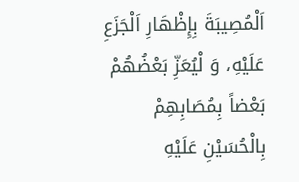اَلْمُصِيبَةَ بِإِظْهَارِ اَلْجَزَعِ عَلَيْهِ، وَ لْيُعَزِّ بَعْضُهُمْ بَعْضاً بِمُصَابِهِمْ بِالْحُسَيْنِ عَلَيْهِ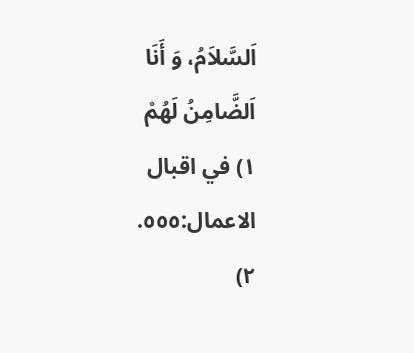اَلسَّلاَمُ، وَ أَنَا اَلضَّامِنُ لَهُمْ
١) في اقبال الاعمال:٥٥٥.
٢)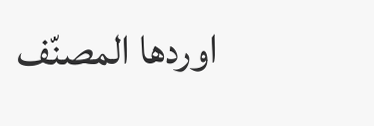اوردها المصنّف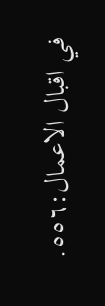في اقبال الاعمال:٥٥٦.